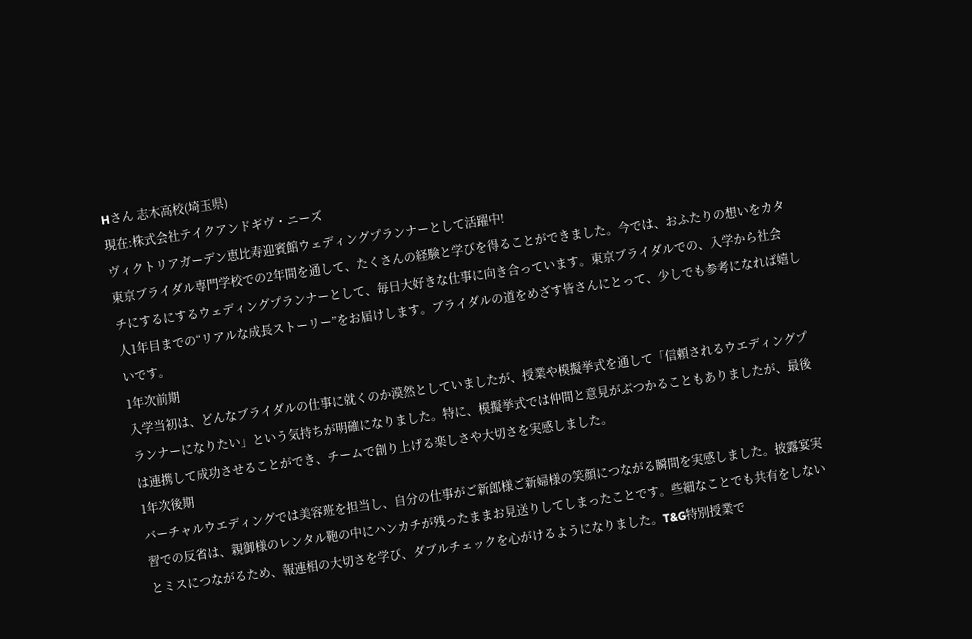Hさん 志木高校(埼玉県)
現在:株式会社テイクアンドギヴ・ニーズ
ヴィクトリアガーデン恵⽐寿迎賓館ウェディングプランナーとして活躍中!
東京ブライダル専⾨学校での2年間を通して、たくさんの経験と学びを得ることができました。今では、おふたりの想いをカタチにするにするウェディングプランナーとして、毎⽇⼤好きな仕事に向き合っています。東京ブライダルでの、⼊学から社会⼈1年⽬までの“リアルな成⻑ストーリー”をお届けします。ブライダルの道をめざす皆さんにとって、少しでも参考になれば嬉しいです。
1年次前期
⼊学当初は、どんなブライダルの仕事に就くのか漠然としていましたが、授業や模擬挙式を通して「信頼されるウエディングプランナーになりたい」という気持ちが明確になりました。特に、模擬挙式では仲間と意⾒がぶつかることもありましたが、最後は連携して成功させることができ、チームで創り上げる楽しさや⼤切さを実感しました。
1年次後期
バーチャルウエディングでは美容班を担当し、自分の仕事がご新郎様ご新婦様の笑顔につながる瞬間を実感しました。披露宴実習での反省は、親御様のレンタル鞄の中にハンカチが残ったままお見送りしてしまったことです。些細なことでも共有をしないとミスにつながるため、報連相の大切さを学び、ダブルチェックを心がけるようになりました。T&G特別授業で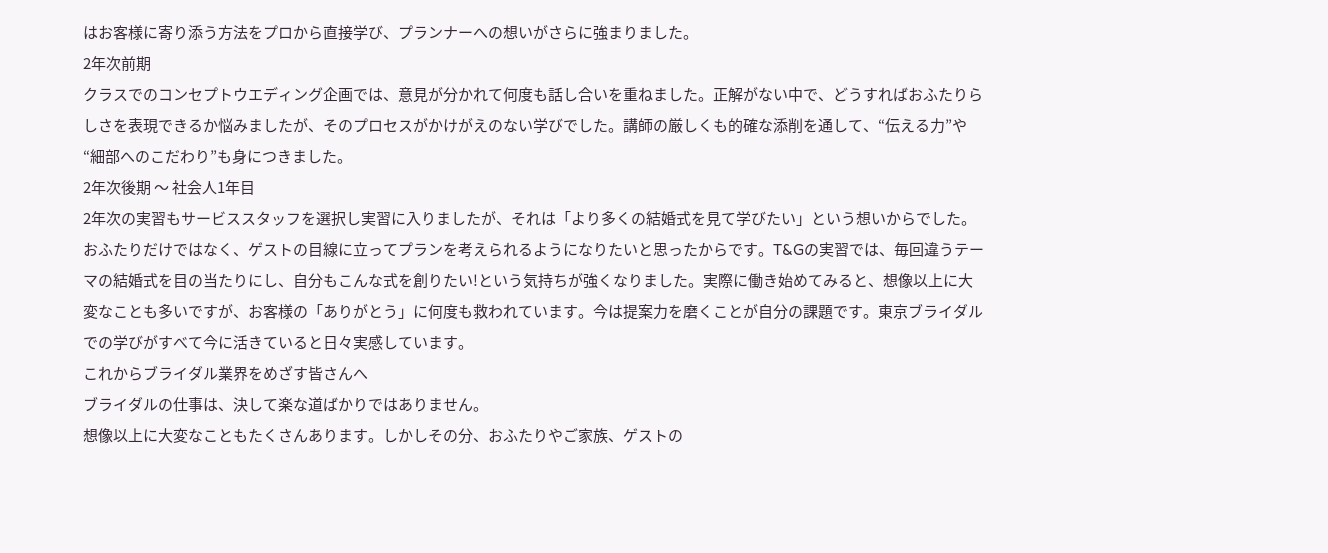はお客様に寄り添う方法をプロから直接学び、プランナーへの想いがさらに強まりました。
2年次前期
クラスでのコンセプトウエディング企画では、意⾒が分かれて何度も話し合いを重ねました。正解がない中で、どうすればおふたりらしさを表現できるか悩みましたが、そのプロセスがかけがえのない学びでした。講師の厳しくも的確な添削を通して、“伝える⼒”や“細部へのこだわり”も⾝につきました。
2年次後期 〜 社会⼈1年⽬
2年次の実習もサービススタッフを選択し実習に⼊りましたが、それは「より多くの結婚式を⾒て学びたい」という想いからでした。おふたりだけではなく、ゲストの⽬線に⽴ってプランを考えられるようになりたいと思ったからです。T&Gの実習では、毎回違うテーマの結婚式を⽬の当たりにし、⾃分もこんな式を創りたい!という気持ちが強くなりました。実際に働き始めてみると、想像以上に⼤変なことも多いですが、お客様の「ありがとう」に何度も救われています。今は提案⼒を磨くことが⾃分の課題です。東京ブライダルでの学びがすべて今に活きていると⽇々実感しています。
これからブライダル業界をめざす皆さんへ
ブライダルの仕事は、決して楽な道ばかりではありません。
想像以上に⼤変なこともたくさんあります。しかしその分、おふたりやご家族、ゲストの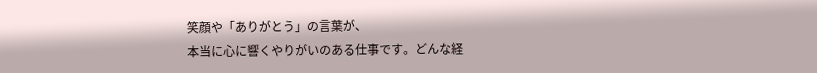笑顔や「ありがとう」の⾔葉が、
本当に⼼に響くやりがいのある仕事です。どんな経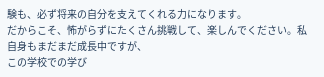験も、必ず将来の⾃分を⽀えてくれる⼒になります。
だからこそ、怖がらずにたくさん挑戦して、楽しんでください。私⾃⾝もまだまだ成⻑中ですが、
この学校での学び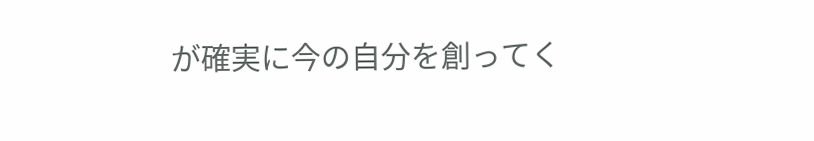が確実に今の⾃分を創ってく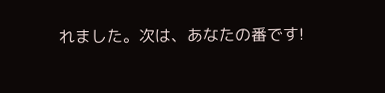れました。次は、あなたの番です!